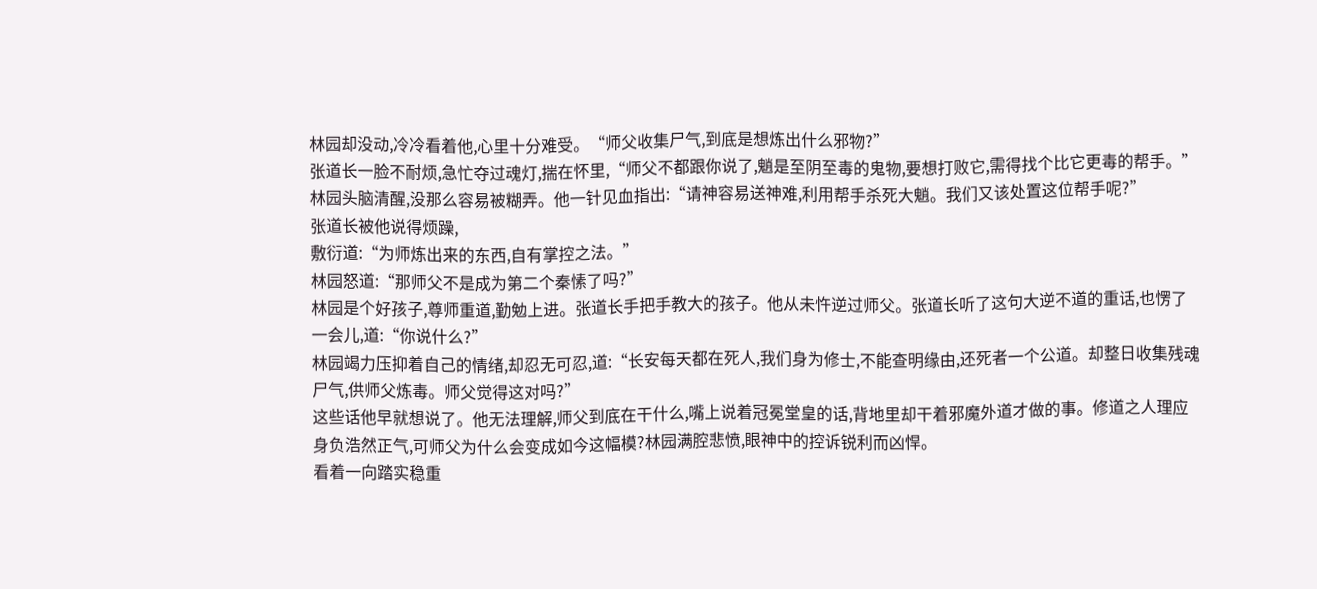林园却没动,冷冷看着他,心里十分难受。“师父收集尸气,到底是想炼出什么邪物?”
张道长一脸不耐烦,急忙夺过魂灯,揣在怀里,“师父不都跟你说了,魈是至阴至毒的鬼物,要想打败它,需得找个比它更毒的帮手。”
林园头脑清醒,没那么容易被糊弄。他一针见血指出:“请神容易送神难,利用帮手杀死大魈。我们又该处置这位帮手呢?”
张道长被他说得烦躁,
敷衍道:“为师炼出来的东西,自有掌控之法。”
林园怒道:“那师父不是成为第二个秦愫了吗?”
林园是个好孩子,尊师重道,勤勉上进。张道长手把手教大的孩子。他从未忤逆过师父。张道长听了这句大逆不道的重话,也愣了一会儿,道:“你说什么?”
林园竭力压抑着自己的情绪,却忍无可忍,道:“长安每天都在死人,我们身为修士,不能查明缘由,还死者一个公道。却整日收集残魂尸气,供师父炼毒。师父觉得这对吗?”
这些话他早就想说了。他无法理解,师父到底在干什么,嘴上说着冠冕堂皇的话,背地里却干着邪魔外道才做的事。修道之人理应身负浩然正气,可师父为什么会变成如今这幅模?林园满腔悲愤,眼神中的控诉锐利而凶悍。
看着一向踏实稳重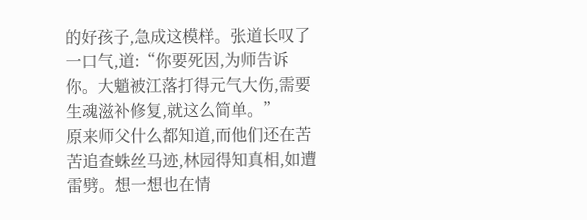的好孩子,急成这模样。张道长叹了一口气,道:“你要死因,为师告诉你。大魈被江落打得元气大伤,需要生魂滋补修复,就这么简单。”
原来师父什么都知道,而他们还在苦苦追查蛛丝马迹,林园得知真相,如遭雷劈。想一想也在情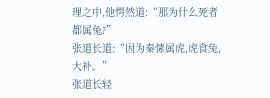理之中,他愕然道:“那为什么死者都属兔?”
张道长道:“因为秦愫属虎,虎食兔,大补。”
张道长轻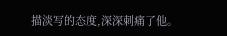描淡写的态度,深深刺痛了他。